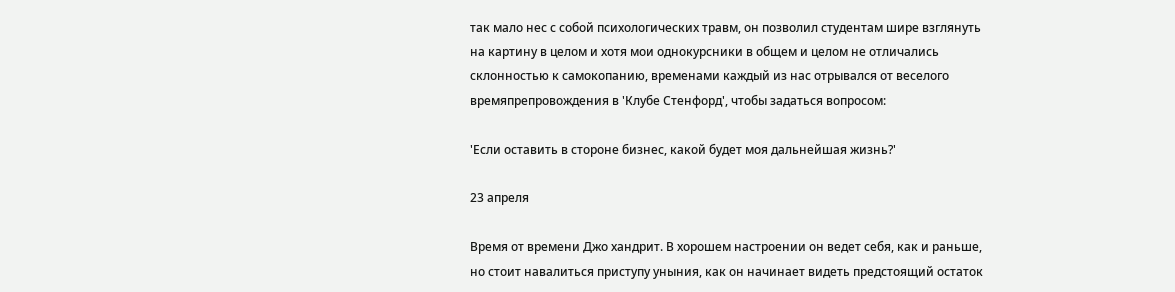так мало нес с собой психологических травм, он позволил студентам шире взглянуть на картину в целом и хотя мои однокурсники в общем и целом не отличались склонностью к самокопанию, временами каждый из нас отрывался от веселого времяпрепровождения в 'Клубе Стенфорд', чтобы задаться вопросом:

'Если оставить в стороне бизнес, какой будет моя дальнейшая жизнь?'

23 апреля

Время от времени Джо хандрит. В хорошем настроении он ведет себя, как и раньше, но стоит навалиться приступу уныния, как он начинает видеть предстоящий остаток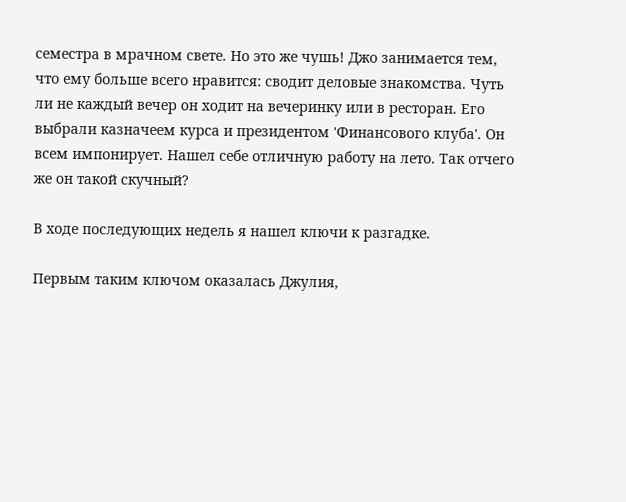семестра в мрачном свете. Но это же чушь! Джо занимается тем, что ему больше всего нравится: сводит деловые знакомства. Чуть ли не каждый вечер он ходит на вечеринку или в ресторан. Его выбрали казначеем курса и президентом 'Финансового клуба'. Он всем импонирует. Нашел себе отличную работу на лето. Так отчего же он такой скучный?

В ходе последующих недель я нашел ключи к разгадке.

Первым таким ключом оказалась Джулия,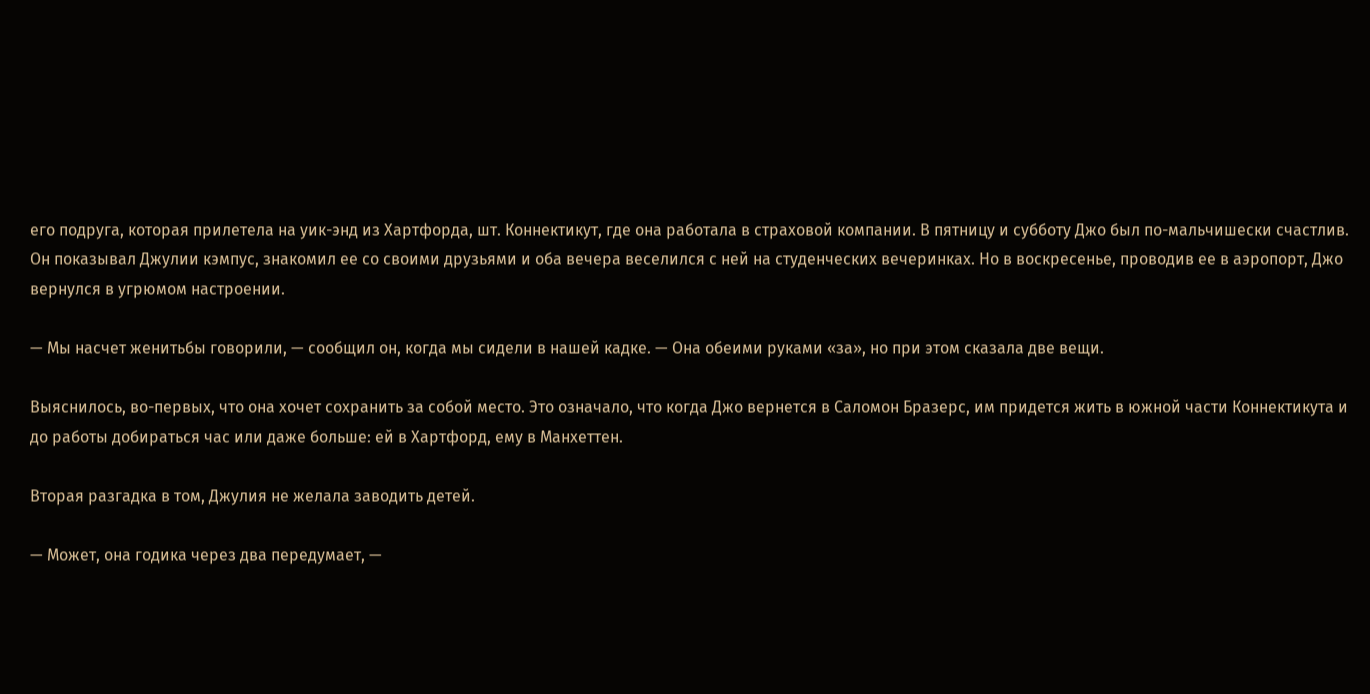его подруга, которая прилетела на уик-энд из Хартфорда, шт. Коннектикут, где она работала в страховой компании. В пятницу и субботу Джо был по-мальчишески счастлив. Он показывал Джулии кэмпус, знакомил ее со своими друзьями и оба вечера веселился с ней на студенческих вечеринках. Но в воскресенье, проводив ее в аэропорт, Джо вернулся в угрюмом настроении.

— Мы насчет женитьбы говорили, — сообщил он, когда мы сидели в нашей кадке. — Она обеими руками «за», но при этом сказала две вещи.

Выяснилось, во-первых, что она хочет сохранить за собой место. Это означало, что когда Джо вернется в Саломон Бразерс, им придется жить в южной части Коннектикута и до работы добираться час или даже больше: ей в Хартфорд, ему в Манхеттен.

Вторая разгадка в том, Джулия не желала заводить детей.

— Может, она годика через два передумает, —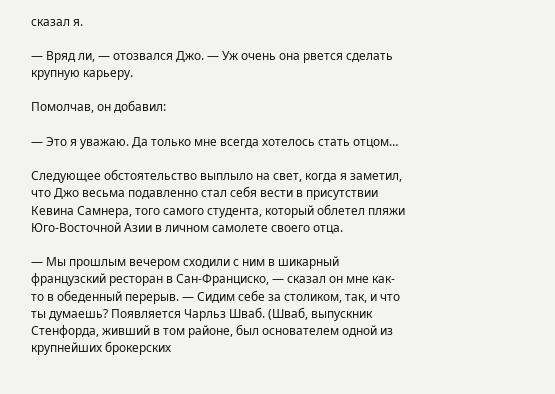сказал я.

— Вряд ли, — отозвался Джо. — Уж очень она рвется сделать крупную карьеру.

Помолчав, он добавил:

— Это я уважаю. Да только мне всегда хотелось стать отцом…

Следующее обстоятельство выплыло на свет, когда я заметил, что Джо весьма подавленно стал себя вести в присутствии Кевина Самнера, того самого студента, который облетел пляжи Юго-Восточной Азии в личном самолете своего отца.

— Мы прошлым вечером сходили с ним в шикарный французский ресторан в Сан-Франциско, — сказал он мне как-то в обеденный перерыв. — Сидим себе за столиком, так, и что ты думаешь? Появляется Чарльз Шваб. (Шваб, выпускник Стенфорда, живший в том районе, был основателем одной из крупнейших брокерских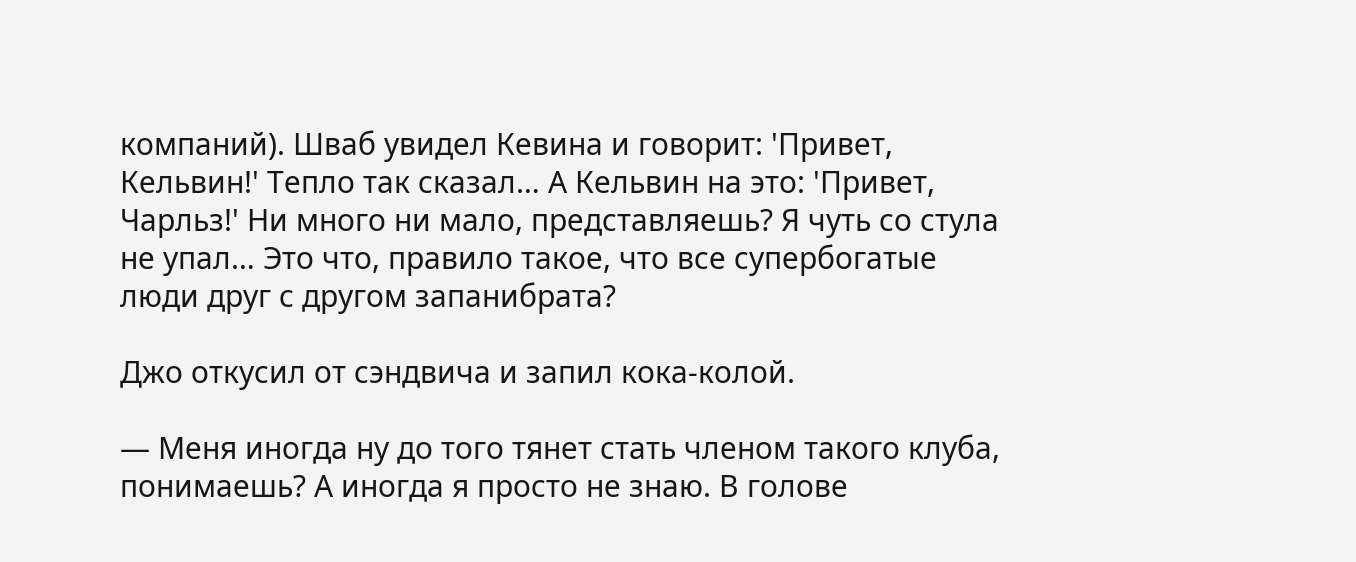компаний). Шваб увидел Кевина и говорит: 'Привет, Кельвин!' Тепло так сказал… А Кельвин на это: 'Привет, Чарльз!' Ни много ни мало, представляешь? Я чуть со стула не упал… Это что, правило такое, что все супербогатые люди друг с другом запанибрата?

Джо откусил от сэндвича и запил кока-колой.

— Меня иногда ну до того тянет стать членом такого клуба, понимаешь? А иногда я просто не знаю. В голове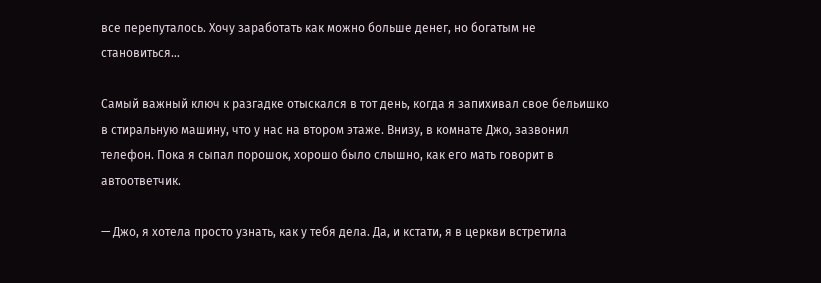все перепуталось. Хочу заработать как можно больше денег, но богатым не становиться…

Самый важный ключ к разгадке отыскался в тот день, когда я запихивал свое бельишко в стиральную машину, что у нас на втором этаже. Внизу, в комнате Джо, зазвонил телефон. Пока я сыпал порошок, хорошо было слышно, как его мать говорит в автоответчик.

— Джо, я хотела просто узнать, как у тебя дела. Да, и кстати, я в церкви встретила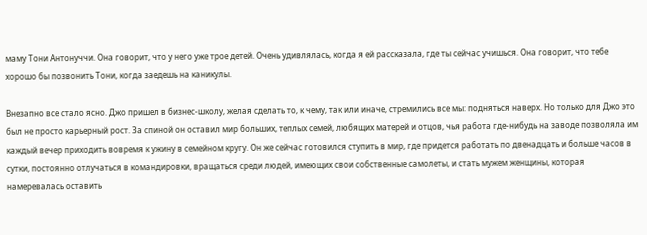маму Тони Антонуччи. Она говорит, что у него уже трое детей. Очень удивлялась, когда я ей рассказала, где ты сейчас учишься. Она говорит, что тебе хорошо бы позвонить Тони, когда заедешь на каникулы.

Внезапно все стало ясно. Джо пришел в бизнес-школу, желая сделать то, к чему, так или иначе, стремились все мы: подняться наверх. Но только для Джо это был не просто карьерный рост. За спиной он оставил мир больших, теплых семей, любящих матерей и отцов, чья работа где-нибудь на заводе позволяла им каждый вечер приходить вовремя к ужину в семейном кругу. Он же сейчас готовился ступить в мир, где придется работать по двенадцать и больше часов в сутки, постоянно отлучаться в командировки, вращаться среди людей, имеющих свои собственные самолеты, и стать мужем женщины, которая намеревалась оставить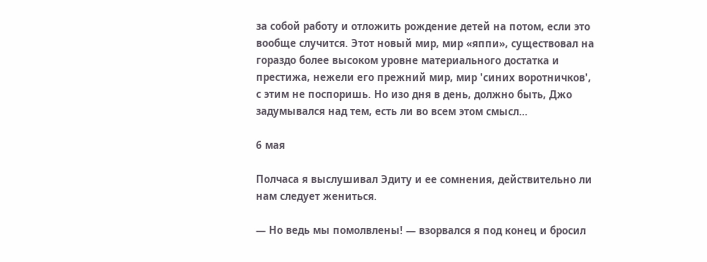за собой работу и отложить рождение детей на потом, если это вообще случится. Этот новый мир, мир «яппи», существовал на гораздо более высоком уровне материального достатка и престижа, нежели его прежний мир, мир 'синих воротничков', с этим не поспоришь. Но изо дня в день, должно быть, Джо задумывался над тем, есть ли во всем этом смысл…

6 мая

Полчаса я выслушивал Эдиту и ее сомнения, действительно ли нам следует жениться.

— Но ведь мы помолвлены! — взорвался я под конец и бросил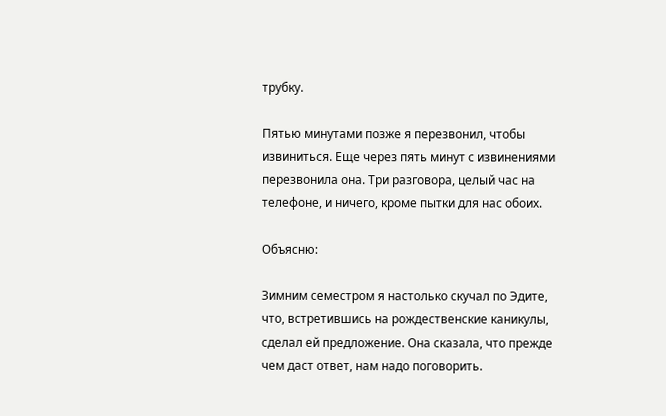трубку.

Пятью минутами позже я перезвонил, чтобы извиниться. Еще через пять минут с извинениями перезвонила она. Три разговора, целый час на телефоне, и ничего, кроме пытки для нас обоих.

Объясню:

Зимним семестром я настолько скучал по Эдите, что, встретившись на рождественские каникулы, сделал ей предложение. Она сказала, что прежде чем даст ответ, нам надо поговорить.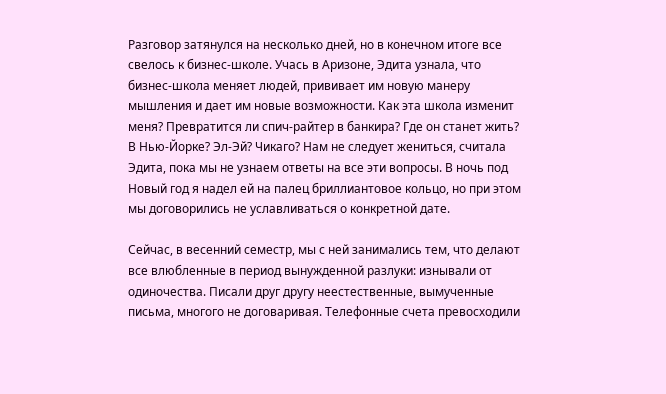Разговор затянулся на несколько дней, но в конечном итоге все свелось к бизнес-школе. Учась в Аризоне, Эдита узнала, что бизнес-школа меняет людей, прививает им новую манеру мышления и дает им новые возможности. Как эта школа изменит меня? Превратится ли спич-райтер в банкира? Где он станет жить? В Нью-Йорке? Эл-Эй? Чикаго? Нам не следует жениться, считала Эдита, пока мы не узнаем ответы на все эти вопросы. В ночь под Новый год я надел ей на палец бриллиантовое кольцо, но при этом мы договорились не уславливаться о конкретной дате.

Сейчас, в весенний семестр, мы с ней занимались тем, что делают все влюбленные в период вынужденной разлуки: изнывали от одиночества. Писали друг другу неестественные, вымученные письма, многого не договаривая. Телефонные счета превосходили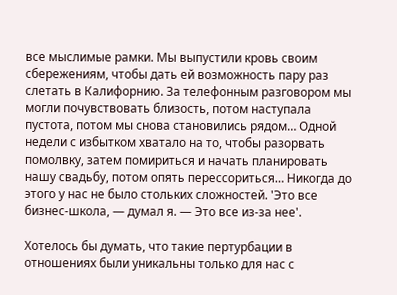все мыслимые рамки. Мы выпустили кровь своим сбережениям, чтобы дать ей возможность пару раз слетать в Калифорнию. За телефонным разговором мы могли почувствовать близость, потом наступала пустота, потом мы снова становились рядом… Одной недели с избытком хватало на то, чтобы разорвать помолвку, затем помириться и начать планировать нашу свадьбу, потом опять перессориться… Никогда до этого у нас не было стольких сложностей. 'Это все бизнес-школа, — думал я. — Это все из-за нее'.

Хотелось бы думать, что такие пертурбации в отношениях были уникальны только для нас с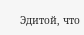Эдитой, что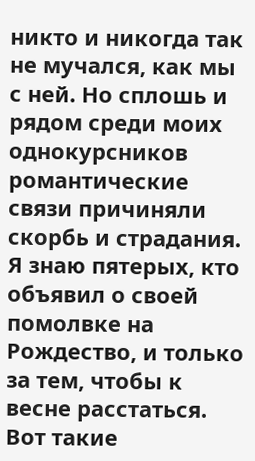никто и никогда так не мучался, как мы с ней. Но сплошь и рядом среди моих однокурсников романтические связи причиняли скорбь и страдания. Я знаю пятерых, кто объявил о своей помолвке на Рождество, и только за тем, чтобы к весне расстаться. Вот такие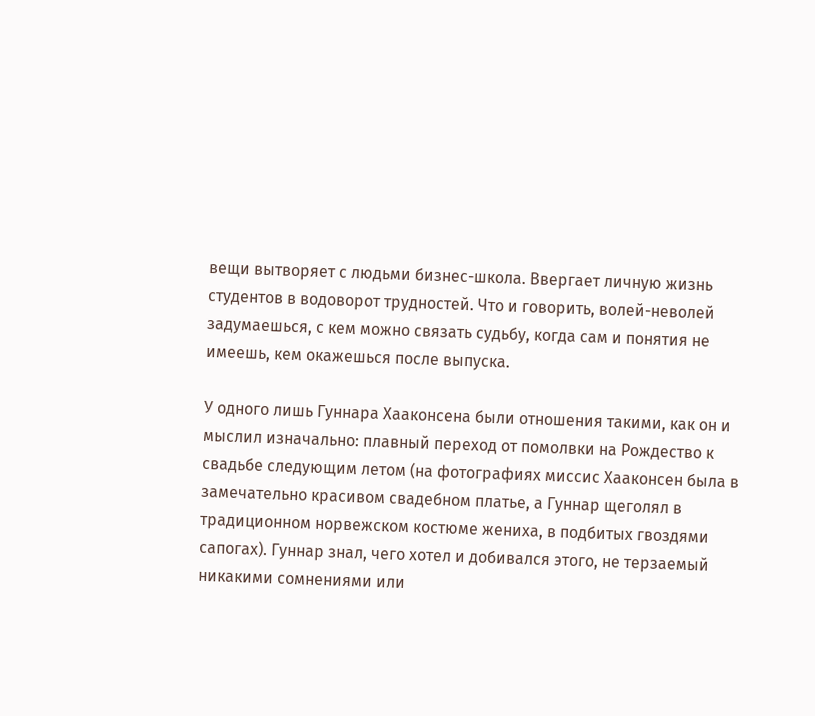вещи вытворяет с людьми бизнес-школа. Ввергает личную жизнь студентов в водоворот трудностей. Что и говорить, волей-неволей задумаешься, с кем можно связать судьбу, когда сам и понятия не имеешь, кем окажешься после выпуска.

У одного лишь Гуннара Хааконсена были отношения такими, как он и мыслил изначально: плавный переход от помолвки на Рождество к свадьбе следующим летом (на фотографиях миссис Хааконсен была в замечательно красивом свадебном платье, а Гуннар щеголял в традиционном норвежском костюме жениха, в подбитых гвоздями сапогах). Гуннар знал, чего хотел и добивался этого, не терзаемый никакими сомнениями или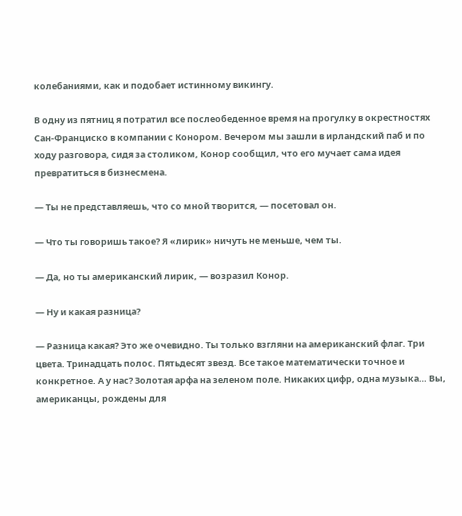колебаниями, как и подобает истинному викингу.

В одну из пятниц я потратил все послеобеденное время на прогулку в окрестностях Сан-Франциско в компании с Конором. Вечером мы зашли в ирландский паб и по ходу разговора, сидя за столиком, Конор сообщил, что его мучает сама идея превратиться в бизнесмена.

— Ты не представляешь, что со мной творится, — посетовал он.

— Что ты говоришь такое? Я «лирик» ничуть не меньше, чем ты.

— Да, но ты американский лирик, — возразил Конор.

— Ну и какая разница?

— Разница какая? Это же очевидно. Ты только взгляни на американский флаг. Три цвета. Тринадцать полос. Пятьдесят звезд. Все такое математически точное и конкретное. А у нас? Золотая арфа на зеленом поле. Никаких цифр, одна музыка… Вы, американцы, рождены для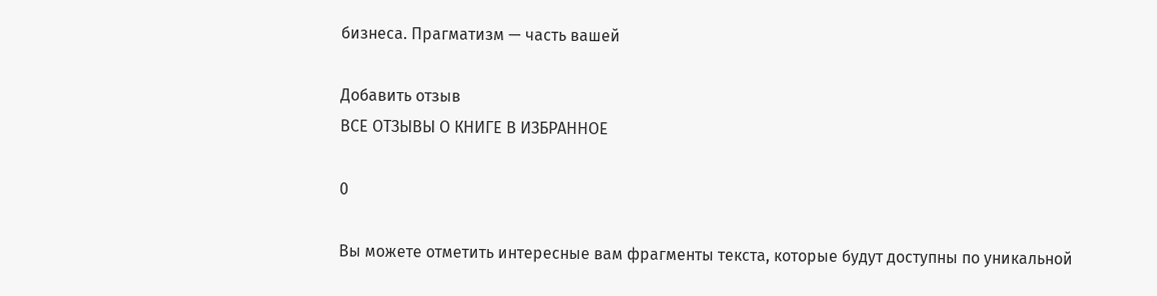бизнеса. Прагматизм — часть вашей

Добавить отзыв
ВСЕ ОТЗЫВЫ О КНИГЕ В ИЗБРАННОЕ

0

Вы можете отметить интересные вам фрагменты текста, которые будут доступны по уникальной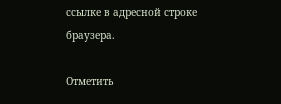ссылке в адресной строке браузера.

Отметить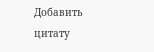Добавить цитату